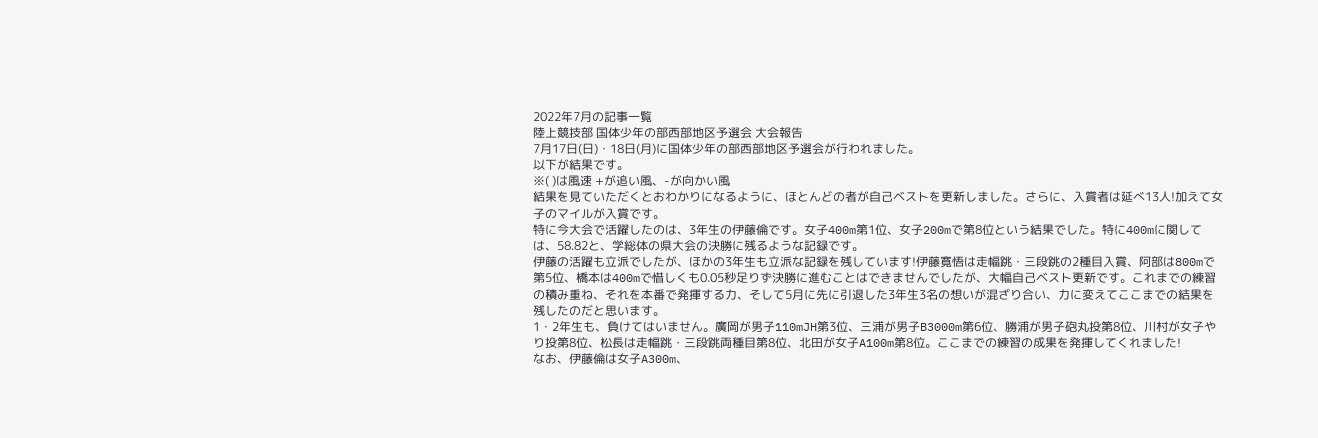2022年7月の記事一覧
陸上競技部 国体少年の部西部地区予選会 大会報告
7月17日(日)・18日(月)に国体少年の部西部地区予選会が行われました。
以下が結果です。
※( )は風速 +が追い風、-が向かい風
結果を見ていただくとおわかりになるように、ほとんどの者が自己ベストを更新しました。さらに、入賞者は延べ13人!加えて女子のマイルが入賞です。
特に今大会で活躍したのは、3年生の伊藤倫です。女子400m第1位、女子200mで第8位という結果でした。特に400mに関しては、58.82と、学総体の県大会の決勝に残るような記録です。
伊藤の活躍も立派でしたが、ほかの3年生も立派な記録を残しています!伊藤寛悟は走幅跳・三段跳の2種目入賞、阿部は800mで第5位、橋本は400mで惜しくも0.05秒足りず決勝に進むことはできませんでしたが、大幅自己ベスト更新です。これまでの練習の積み重ね、それを本番で発揮する力、そして5月に先に引退した3年生3名の想いが混ざり合い、力に変えてここまでの結果を残したのだと思います。
1・2年生も、負けてはいません。廣岡が男子110mJH第3位、三浦が男子B3000m第6位、勝浦が男子砲丸投第8位、川村が女子やり投第8位、松長は走幅跳・三段跳両種目第8位、北田が女子A100m第8位。ここまでの練習の成果を発揮してくれました!
なお、伊藤倫は女子A300m、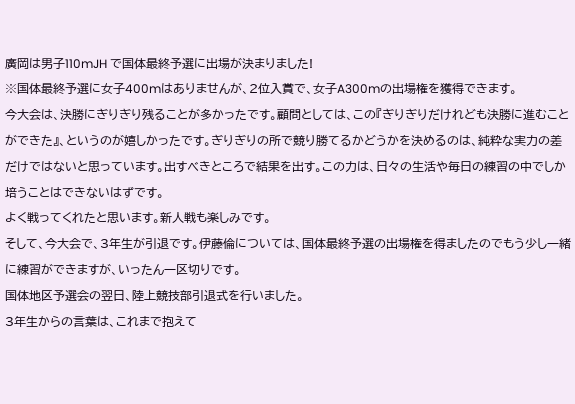廣岡は男子110mJH で国体最終予選に出場が決まりました!
※国体最終予選に女子400mはありませんが、2位入賞で、女子A300mの出場権を獲得できます。
今大会は、決勝にぎりぎり残ることが多かったです。顧問としては、この『ぎりぎりだけれども決勝に進むことができた』、というのが嬉しかったです。ぎりぎりの所で競り勝てるかどうかを決めるのは、純粋な実力の差だけではないと思っています。出すべきところで結果を出す。この力は、日々の生活や毎日の練習の中でしか培うことはできないはずです。
よく戦ってくれたと思います。新人戦も楽しみです。
そして、今大会で、3年生が引退です。伊藤倫については、国体最終予選の出場権を得ましたのでもう少し一緒に練習ができますが、いったん一区切りです。
国体地区予選会の翌日、陸上競技部引退式を行いました。
3年生からの言葉は、これまで抱えて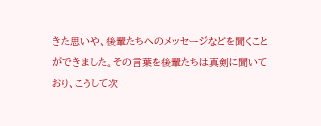きた思いや、後輩たちへのメッセージなどを聞くことができました。その言葉を後輩たちは真剣に聞いており、こうして次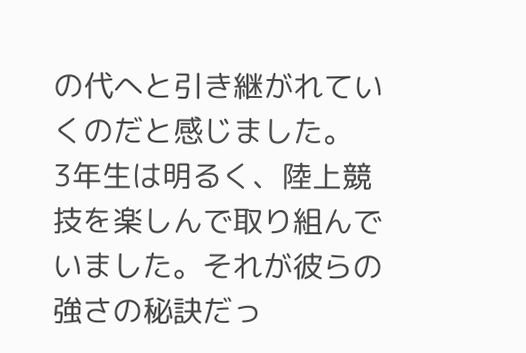の代へと引き継がれていくのだと感じました。
3年生は明るく、陸上競技を楽しんで取り組んでいました。それが彼らの強さの秘訣だっ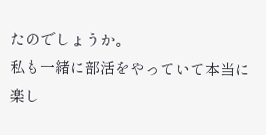たのでしょうか。
私も一緒に部活をやっていて本当に楽し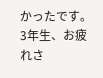かったです。3年生、お疲れさ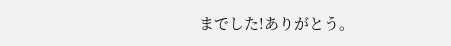までした!ありがとう。